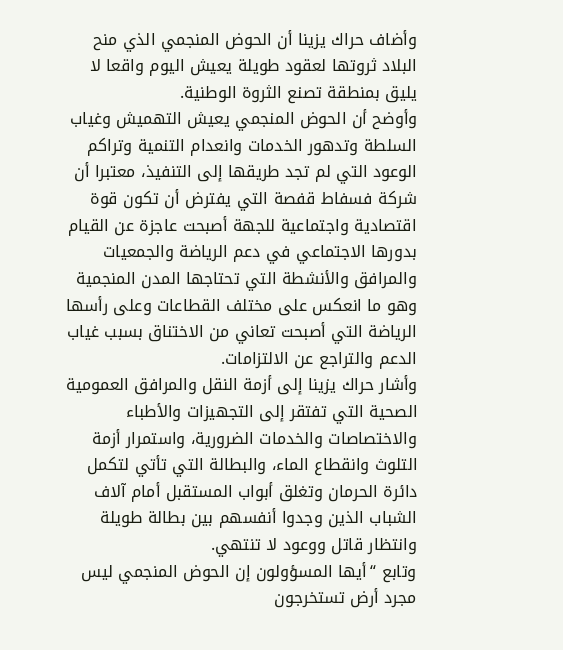وأضاف حراك يزينا أن الحوض المنجمي الذي منح البلاد ثروتها لعقود طويلة يعيش اليوم واقعا لا يليق بمنطقة تصنع الثروة الوطنية.
وأوضح أن الحوض المنجمي يعيش التهميش وغياب السلطة وتدهور الخدمات وانعدام التنمية وتراكم الوعود التي لم تجد طريقها إلى التنفيذ، معتبرا أن شركة فسفاط قفصة التي يفترض أن تكون قوة اقتصادية واجتماعية للجهة أصبحت عاجزة عن القيام بدورها الاجتماعي في دعم الرياضة والجمعيات والمرافق والأنشطة التي تحتاجها المدن المنجمية وهو ما انعكس على مختلف القطاعات وعلى رأسها الرياضة التي أصبحت تعاني من الاختناق بسبب غياب الدعم والتراجع عن الالتزامات.
وأشار حراك يزينا إلى أزمة النقل والمرافق العمومية الصحية التي تفتقر إلى التجهيزات والأطباء والاختصاصات والخدمات الضرورية، واستمرار أزمة التلوث وانقطاع الماء، والبطالة التي تأتي لتكمل دائرة الحرمان وتغلق أبواب المستقبل أمام آلاف الشباب الذين وجدوا أنفسهم بين بطالة طويلة وانتظار قاتل ووعود لا تنتهي.
وتابع “أيها المسؤولون إن الحوض المنجمي ليس مجرد أرض تستخرجون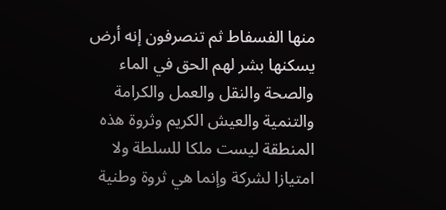منها الفسفاط ثم تنصرفون إنه أرض يسكنها بشر لهم الحق في الماء والصحة والنقل والعمل والكرامة والتنمية والعيش الكريم وثروة هذه المنطقة ليست ملكا للسلطة ولا امتيازا لشركة وإنما هي ثروة وطنية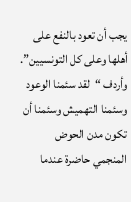يجب أن تعود بالنفع على أهلها وعلى كل التونسيين”.
وأردف “لقد سئمنا الوعود وسئمنا التهميش وسئمنا أن تكون مدن الحوض المنجمي حاضرة عندما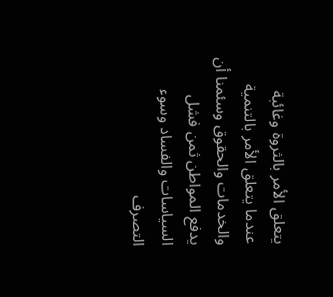يتعلق الأمر بالثروة وغائبة عندما يتعلق الأمر بالتنمية والخدمات والحقوق وسئمنا أن يدفع المواطن ثمن فشل السياسات والفساد وسوء التصرف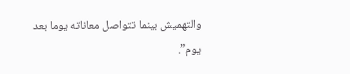والتهميش بينما تتواصل معاناته يوما بعد يوم”.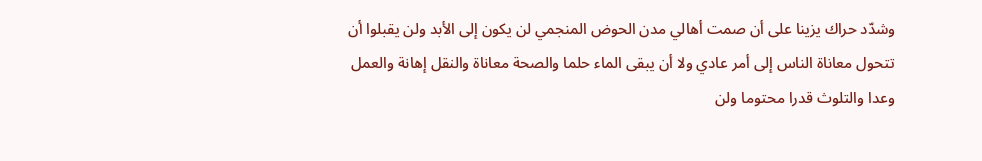وشدّد حراك يزينا على أن صمت أهالي مدن الحوض المنجمي لن يكون إلى الأبد ولن يقبلوا أن تتحول معاناة الناس إلى أمر عادي ولا أن يبقى الماء حلما والصحة معاناة والنقل إهانة والعمل وعدا والتلوث قدرا محتوما ولن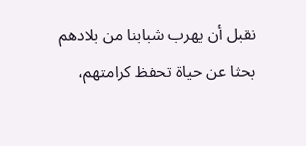نقبل أن يهرب شبابنا من بلادهم بحثا عن حياة تحفظ كرامتهم،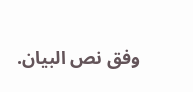وفق نص البيان.